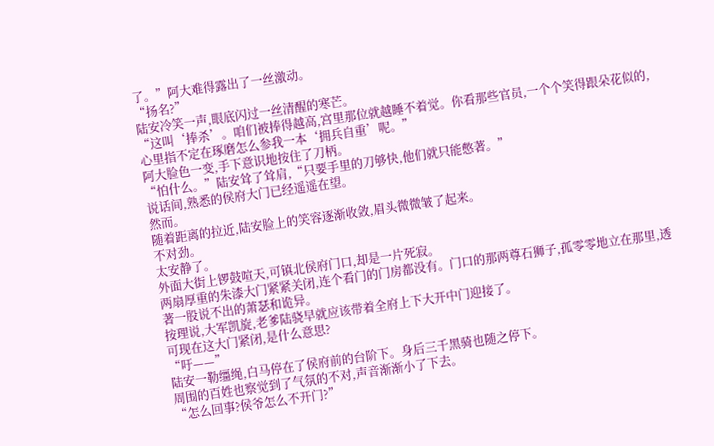了。”阿大难得露出了一丝激动。
“扬名?”
陆安冷笑一声,眼底闪过一丝清醒的寒芒。
“这叫‘捧杀’。咱们被捧得越高,宫里那位就越睡不着觉。你看那些官员,一个个笑得跟朵花似的,心里指不定在琢磨怎么参我一本‘拥兵自重’呢。”
阿大脸色一变,手下意识地按住了刀柄。
“怕什么。”陆安耸了耸肩,“只要手里的刀够快,他们就只能憋著。”
说话间,熟悉的侯府大门已经遥遥在望。
然而。
随着距离的拉近,陆安脸上的笑容逐渐收敛,眉头微微皱了起来。
不对劲。
太安静了。
外面大街上锣鼓喧天,可镇北侯府门口,却是一片死寂。
两扇厚重的朱漆大门紧紧关闭,连个看门的门房都没有。门口的那两尊石狮子,孤零零地立在那里,透著一股说不出的萧瑟和诡异。
按理说,大军凯旋,老爹陆骁早就应该带着全府上下大开中门迎接了。
可现在这大门紧闭,是什么意思?
“吁——”
陆安一勒缰绳,白马停在了侯府前的台阶下。身后三千黑骑也随之停下。
周围的百姓也察觉到了气氛的不对,声音渐渐小了下去。
“怎么回事?侯爷怎么不开门?”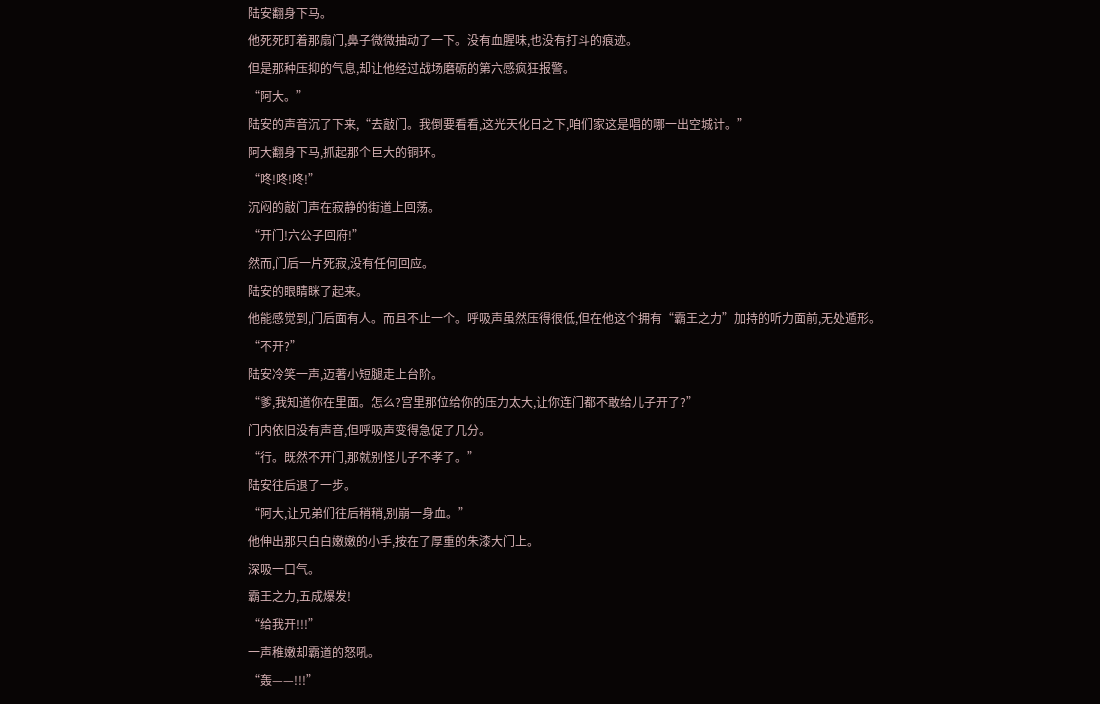陆安翻身下马。
他死死盯着那扇门,鼻子微微抽动了一下。没有血腥味,也没有打斗的痕迹。
但是那种压抑的气息,却让他经过战场磨砺的第六感疯狂报警。
“阿大。”
陆安的声音沉了下来,“去敲门。我倒要看看,这光天化日之下,咱们家这是唱的哪一出空城计。”
阿大翻身下马,抓起那个巨大的铜环。
“咚!咚!咚!”
沉闷的敲门声在寂静的街道上回荡。
“开门!六公子回府!”
然而,门后一片死寂,没有任何回应。
陆安的眼睛眯了起来。
他能感觉到,门后面有人。而且不止一个。呼吸声虽然压得很低,但在他这个拥有“霸王之力”加持的听力面前,无处遁形。
“不开?”
陆安冷笑一声,迈著小短腿走上台阶。
“爹,我知道你在里面。怎么?宫里那位给你的压力太大,让你连门都不敢给儿子开了?”
门内依旧没有声音,但呼吸声变得急促了几分。
“行。既然不开门,那就别怪儿子不孝了。”
陆安往后退了一步。
“阿大,让兄弟们往后稍稍,别崩一身血。”
他伸出那只白白嫩嫩的小手,按在了厚重的朱漆大门上。
深吸一口气。
霸王之力,五成爆发!
“给我开!!!”
一声稚嫩却霸道的怒吼。
“轰——!!!”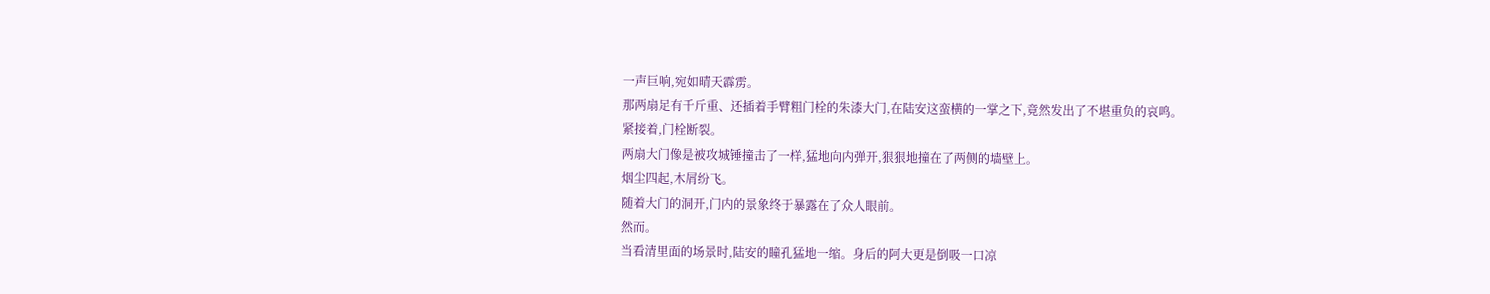一声巨响,宛如晴天霹雳。
那两扇足有千斤重、还插着手臂粗门栓的朱漆大门,在陆安这蛮横的一掌之下,竟然发出了不堪重负的哀鸣。
紧接着,门栓断裂。
两扇大门像是被攻城锤撞击了一样,猛地向内弹开,狠狠地撞在了两侧的墙壁上。
烟尘四起,木屑纷飞。
随着大门的洞开,门内的景象终于暴露在了众人眼前。
然而。
当看清里面的场景时,陆安的瞳孔猛地一缩。身后的阿大更是倒吸一口凉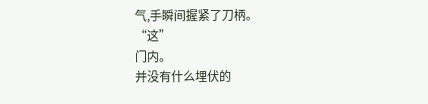气,手瞬间握紧了刀柄。
“这”
门内。
并没有什么埋伏的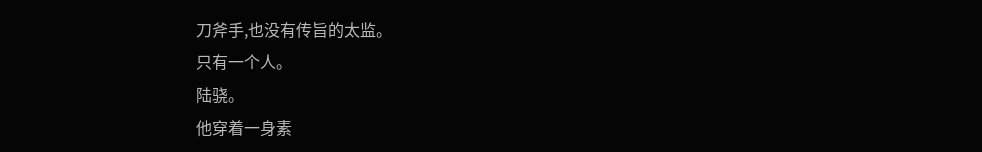刀斧手,也没有传旨的太监。
只有一个人。
陆骁。
他穿着一身素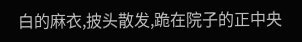白的麻衣,披头散发,跪在院子的正中央